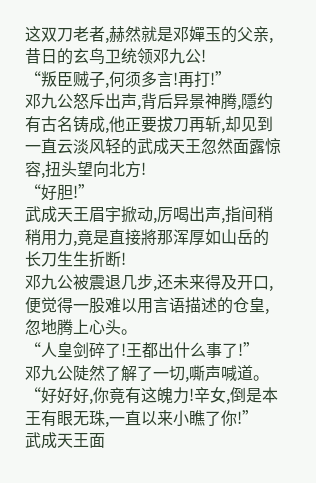这双刀老者,赫然就是邓嬋玉的父亲,昔日的玄鸟卫统领邓九公!
“叛臣贼子,何须多言!再打!”
邓九公怒斥出声,背后异景神腾,隱约有古名铸成,他正要拔刀再斩,却见到一直云淡风轻的武成天王忽然面露惊容,扭头望向北方!
“好胆!”
武成天王眉宇掀动,厉喝出声,指间稍稍用力,竟是直接將那浑厚如山岳的长刀生生折断!
邓九公被震退几步,还未来得及开口,便觉得一股难以用言语描述的仓皇,忽地腾上心头。
“人皇剑碎了!王都出什么事了!”
邓九公陡然了解了一切,嘶声喊道。
“好好好,你竟有这魄力!辛女,倒是本王有眼无珠,一直以来小瞧了你!”
武成天王面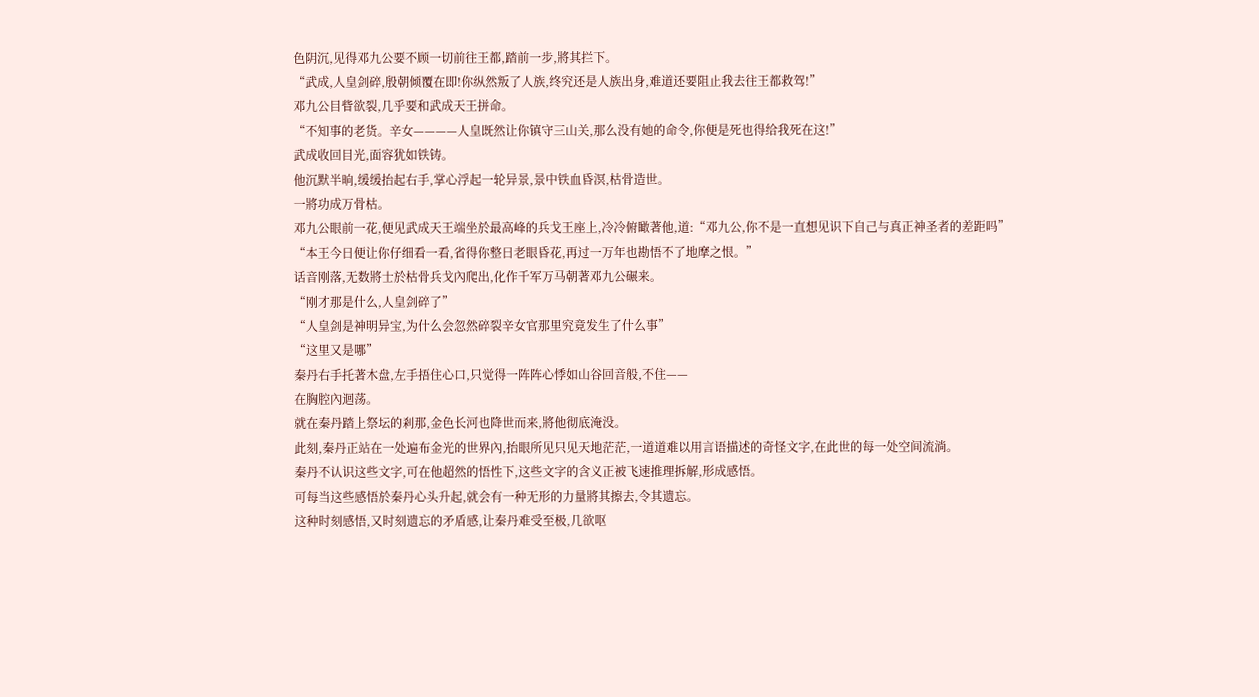色阴沉,见得邓九公要不顾一切前往王都,踏前一步,將其拦下。
“武成,人皇剑碎,殷朝倾覆在即!你纵然叛了人族,终究还是人族出身,难道还要阻止我去往王都救驾!”
邓九公目眥欲裂,几乎要和武成天王拼命。
“不知事的老货。辛女————人皇既然让你镇守三山关,那么没有她的命令,你便是死也得给我死在这!”
武成收回目光,面容犹如铁铸。
他沉默半晌,缓缓抬起右手,掌心浮起一轮异景,景中铁血昏溟,枯骨造世。
一將功成万骨枯。
邓九公眼前一花,便见武成天王端坐於最高峰的兵戈王座上,冷冷俯瞰著他,道:“邓九公,你不是一直想见识下自己与真正神圣者的差距吗”
“本王今日便让你仔细看一看,省得你整日老眼昏花,再过一万年也勘悟不了地摩之恨。”
话音刚落,无数將士於枯骨兵戈內爬出,化作千军万马朝著邓九公碾来。
“刚才那是什么,人皇剑碎了”
“人皇剑是神明异宝,为什么会忽然碎裂辛女官那里究竟发生了什么事”
“这里又是哪”
秦丹右手托著木盘,左手捂住心口,只觉得一阵阵心悸如山谷回音般,不住——
在胸腔內迴荡。
就在秦丹踏上祭坛的剎那,金色长河也降世而来,將他彻底淹没。
此刻,秦丹正站在一处遍布金光的世界內,抬眼所见只见天地茫茫,一道道难以用言语描述的奇怪文字,在此世的每一处空间流淌。
秦丹不认识这些文字,可在他超然的悟性下,这些文字的含义正被飞速推理拆解,形成感悟。
可每当这些感悟於秦丹心头升起,就会有一种无形的力量將其擦去,令其遗忘。
这种时刻感悟,又时刻遗忘的矛盾感,让秦丹难受至极,几欲呕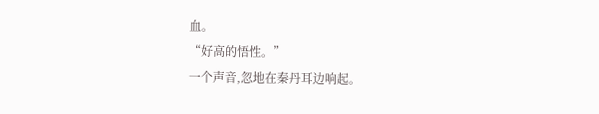血。
“好高的悟性。”
一个声音,忽地在秦丹耳边响起。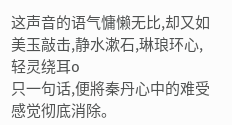这声音的语气慵懒无比,却又如美玉敲击,静水漱石,琳琅环心,轻灵绕耳o
只一句话,便將秦丹心中的难受感觉彻底消除。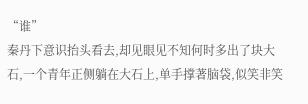“谁”
秦丹下意识抬头看去,却见眼见不知何时多出了块大石,一个青年正侧躺在大石上,单手撑著脑袋,似笑非笑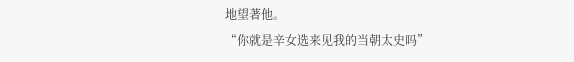地望著他。
“你就是辛女选来见我的当朝太史吗”